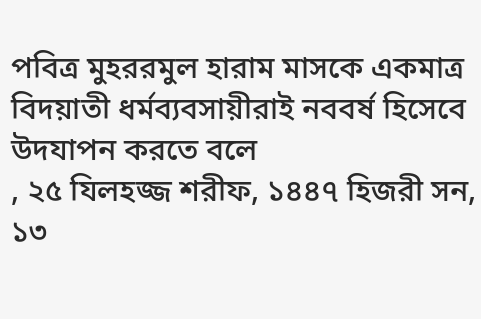পবিত্র মুহররমুল হারাম মাসকে একমাত্র বিদয়াতী ধর্মব্যবসায়ীরাই নববর্ষ হিসেবে উদযাপন করতে বলে
, ২৫ যিলহজ্জ শরীফ, ১৪৪৭ হিজরী সন, ১৩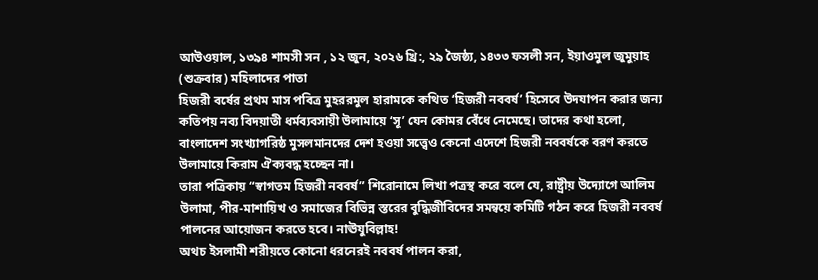আউওয়াল, ১৩৯৪ শামসী সন , ১২ জুন, ২০২৬ খ্রি:, ২৯ জৈষ্ঠ্য, ১৪৩৩ ফসলী সন, ইয়াওমুল জুমুয়াহ (শুক্রবার) মহিলাদের পাতা
হিজরী বর্ষের প্রথম মাস পবিত্র মুহররমুল হারামকে কথিত ‘হিজরী নববর্ষ’ হিসেবে উদযাপন করার জন্য কতিপয় নব্য বিদয়াতী ধর্মব্যবসায়ী উলামায়ে ‘সূ’ যেন কোমর বেঁধে নেমেছে। তাদের কথা হলো, বাংলাদেশ সংখ্যাগরিষ্ঠ মুসলমানদের দেশ হওয়া সত্ত্বেও কেনো এদেশে হিজরী নববর্ষকে বরণ করতে উলামায়ে কিরাম ঐক্যবদ্ধ হচ্ছেন না।
তারা পত্রিকায় “স্বাগতম হিজরী নববর্ষ” শিরোনামে লিখা পত্রস্থ করে বলে যে, রাষ্ট্রীয় উদ্যোগে আলিম উলামা, পীর-মাশায়িখ ও সমাজের বিভিন্ন স্তরের বুদ্ধিজীবিদের সমন্বয়ে কমিটি গঠন করে হিজরী নববর্ষ পালনের আয়োজন করতে হবে। নাঊযুবিল্লাহ!
অথচ ইসলামী শরীয়তে কোনো ধরনেরই নববর্ষ পালন করা,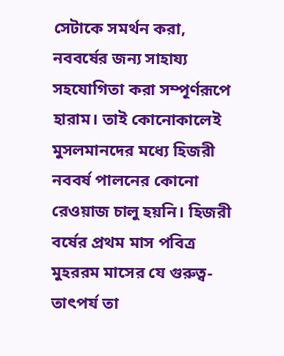সেটাকে সমর্থন করা, নববর্ষের জন্য সাহায্য সহযোগিতা করা সম্পূর্ণরূপে হারাম। তাই কোনোকালেই মুসলমানদের মধ্যে হিজরী নববর্ষ পালনের কোনো রেওয়াজ চালু হয়নি। হিজরী বর্ষের প্রথম মাস পবিত্র মুহররম মাসের যে গুরুত্ব-তাৎপর্য তা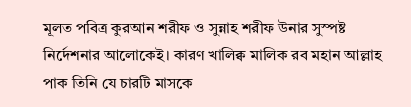মূলত পবিত্র কুরআন শরীফ ও সুন্নাহ শরীফ উনার সুস্পষ্ট নির্দেশনার আলোকেই। কারণ খালিক্ব মালিক রব মহান আল্লাহ পাক তিনি যে চারটি মাসকে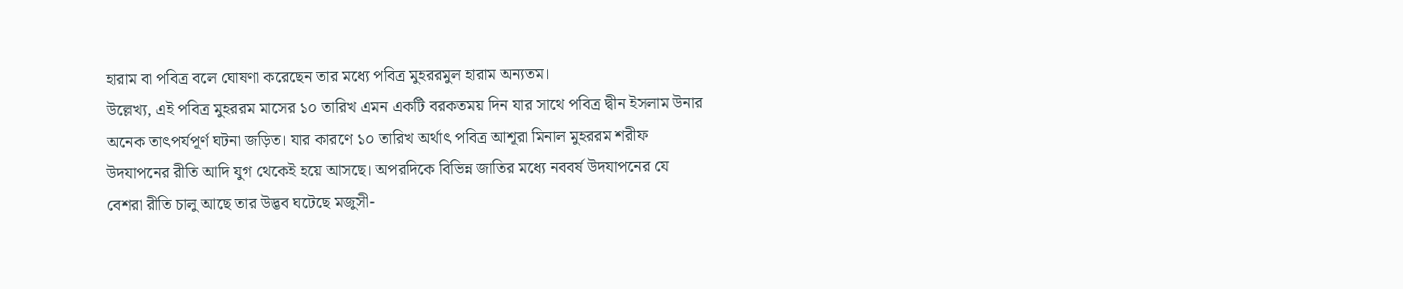হারাম বা পবিত্র বলে ঘোষণা করেছেন তার মধ্যে পবিত্র মুহররমুল হারাম অন্যতম।
উল্লেখ্য, এই পবিত্র মুহররম মাসের ১০ তারিখ এমন একটি বরকতময় দিন যার সাথে পবিত্র দ্বীন ইসলাম উনার অনেক তাৎপর্যপূর্ণ ঘটনা জড়িত। যার কারণে ১০ তারিখ অর্থাৎ পবিত্র আশূরা মিনাল মুহররম শরীফ উদযাপনের রীতি আদি যুগ থেকেই হয়ে আসছে। অপরদিকে বিভিন্ন জাতির মধ্যে নববর্ষ উদযাপনের যে বেশরা রীতি চালু আছে তার উদ্ভব ঘটেছে মজুসী-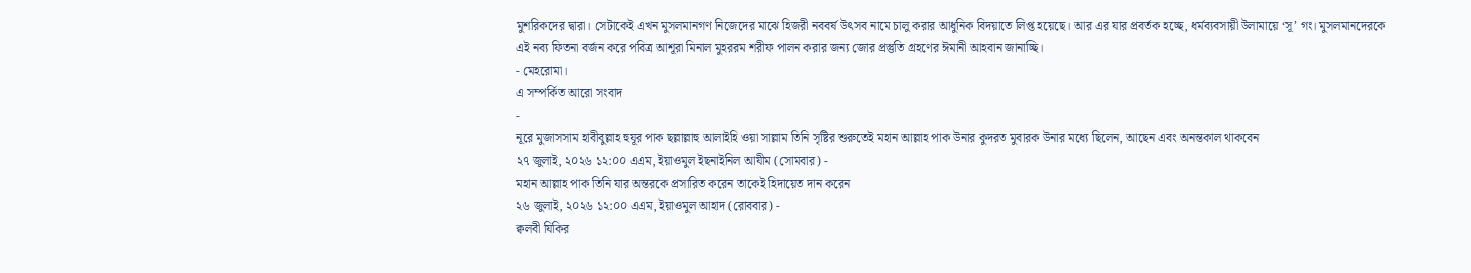মুশরিকদের দ্বারা। সেটাকেই এখন মুসলমানগণ নিজেদের মাঝে হিজরী নববর্ষ উৎসব নামে চালু করার আধুনিক বিদয়াতে লিপ্ত হয়েছে। আর এর যার প্রবর্তক হচ্ছে, ধর্মব্যবসায়ী উলামায়ে ‘সূ’ গং। মুসলমানদেরকে এই নব্য ফিতনা বর্জন করে পবিত্র আশূরা মিনাল মুহররম শরীফ পালন করার জন্য জোর প্রস্তুতি গ্রহণের ঈমানী আহবান জানাচ্ছি।
- মেহরোমা।
এ সম্পর্কিত আরো সংবাদ
-
নূরে মুজাসসাম হাবীবুল্লাহ হুযূর পাক ছল্লাল্লাহু আলাইহি ওয়া সাল্লাম তিনি সৃষ্টির শুরুতেই মহান আল্লাহ পাক উনার কুদরত মুবারক উনার মধ্যে ছিলেন, আছেন এবং অনন্তকাল থাকবেন
২৭ জুলাই, ২০২৬ ১২:০০ এএম, ইয়াওমুল ইছনাইনিল আযীম (সোমবার) -
মহান আল্লাহ পাক তিনি যার অন্তরকে প্রসারিত করেন তাকেই হিদায়েত দান করেন
২৬ জুলাই, ২০২৬ ১২:০০ এএম, ইয়াওমুল আহাদ (রোববার) -
ক্বলবী যিকির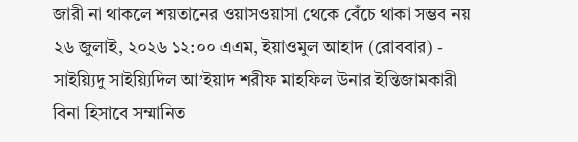জারী না থাকলে শয়তানের ওয়াসওয়াসা থেকে বেঁচে থাকা সম্ভব নয়
২৬ জুলাই, ২০২৬ ১২:০০ এএম, ইয়াওমুল আহাদ (রোববার) -
সাইয়্যিদু সাইয়্যিদিল আ’ইয়াদ শরীফ মাহফিল উনার ইন্তিজামকারী বিনা হিসাবে সম্মানিত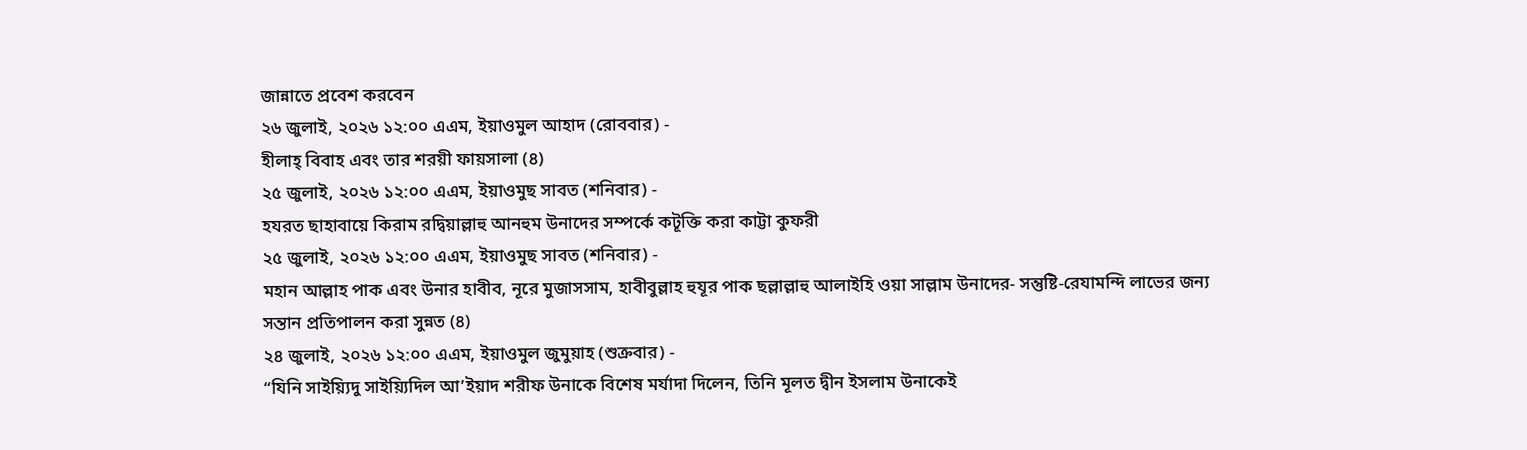জান্নাতে প্রবেশ করবেন
২৬ জুলাই, ২০২৬ ১২:০০ এএম, ইয়াওমুল আহাদ (রোববার) -
হীলাহ্ বিবাহ এবং তার শরয়ী ফায়সালা (৪)
২৫ জুলাই, ২০২৬ ১২:০০ এএম, ইয়াওমুছ সাবত (শনিবার) -
হযরত ছাহাবায়ে কিরাম রদ্বিয়াল্লাহু আনহুম উনাদের সম্পর্কে কটূক্তি করা কাট্টা কুফরী
২৫ জুলাই, ২০২৬ ১২:০০ এএম, ইয়াওমুছ সাবত (শনিবার) -
মহান আল্লাহ পাক এবং উনার হাবীব, নূরে মুজাসসাম, হাবীবুল্লাহ হুযূর পাক ছল্লাল্লাহু আলাইহি ওয়া সাল্লাম উনাদের- সন্তুষ্টি-রেযামন্দি লাভের জন্য সন্তান প্রতিপালন করা সুন্নত (৪)
২৪ জুলাই, ২০২৬ ১২:০০ এএম, ইয়াওমুল জুমুয়াহ (শুক্রবার) -
“যিনি সাইয়্যিদু সাইয়্যিদিল আ’ইয়াদ শরীফ উনাকে বিশেষ মর্যাদা দিলেন, তিনি মূলত দ্বীন ইসলাম উনাকেই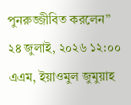পুনরুজ্জীবিত করলেন”
২৪ জুলাই, ২০২৬ ১২:০০ এএম, ইয়াওমুল জুমুয়াহ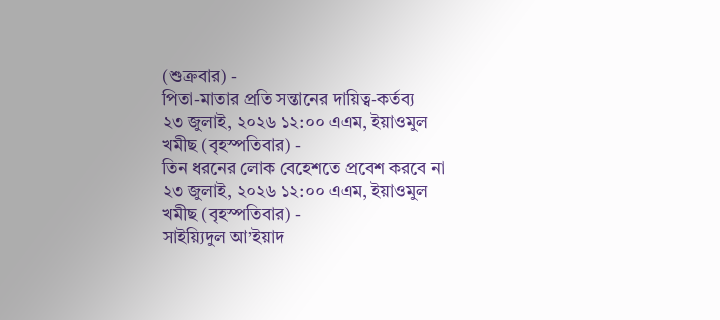(শুক্রবার) -
পিতা-মাতার প্রতি সন্তানের দায়িত্ব-কর্তব্য
২৩ জুলাই, ২০২৬ ১২:০০ এএম, ইয়াওমুল খমীছ (বৃহস্পতিবার) -
তিন ধরনের লোক বেহেশতে প্রবেশ করবে না
২৩ জুলাই, ২০২৬ ১২:০০ এএম, ইয়াওমুল খমীছ (বৃহস্পতিবার) -
সাইয়্যিদুল আ’ইয়াদ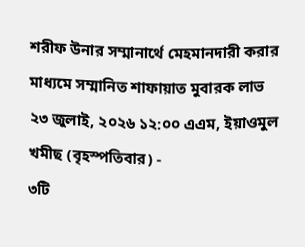শরীফ উনার সম্মানার্থে মেহমানদারী করার মাধ্যমে সম্মানিত শাফায়াত মুবারক লাভ
২৩ জুলাই, ২০২৬ ১২:০০ এএম, ইয়াওমুল খমীছ (বৃহস্পতিবার) -
৩টি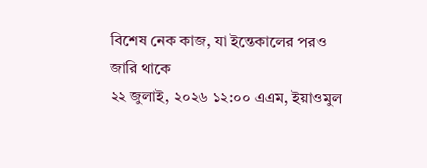বিশেষ নেক কাজ, যা ইন্তেকালের পরও জারি থাকে
২২ জুলাই, ২০২৬ ১২:০০ এএম, ইয়াওমুল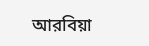আরবিয়া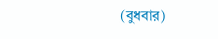(বুধবার)